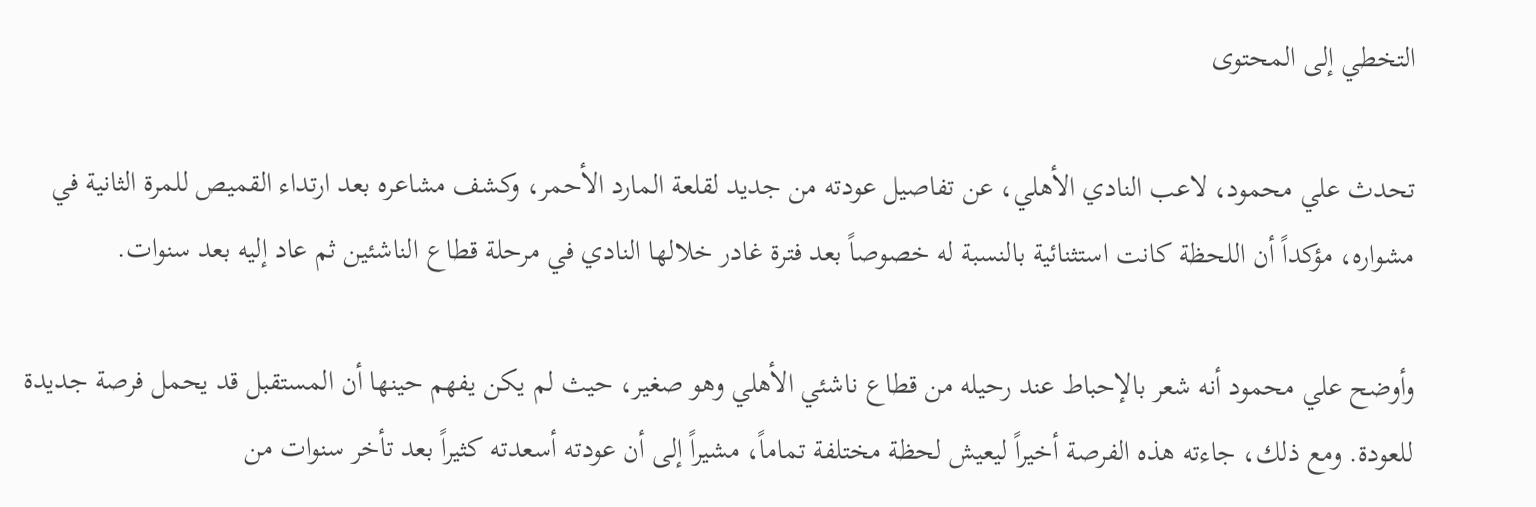التخطي إلى المحتوى

تحدث علي محمود، لاعب النادي الأهلي، عن تفاصيل عودته من جديد لقلعة المارد الأحمر، وكشف مشاعره بعد ارتداء القميص للمرة الثانية في مشواره، مؤكداً أن اللحظة كانت استثنائية بالنسبة له خصوصاً بعد فترة غادر خلالها النادي في مرحلة قطاع الناشئين ثم عاد إليه بعد سنوات.

وأوضح علي محمود أنه شعر بالإحباط عند رحيله من قطاع ناشئي الأهلي وهو صغير، حيث لم يكن يفهم حينها أن المستقبل قد يحمل فرصة جديدة للعودة. ومع ذلك، جاءته هذه الفرصة أخيراً ليعيش لحظة مختلفة تماماً، مشيراً إلى أن عودته أسعدته كثيراً بعد تأخر سنوات من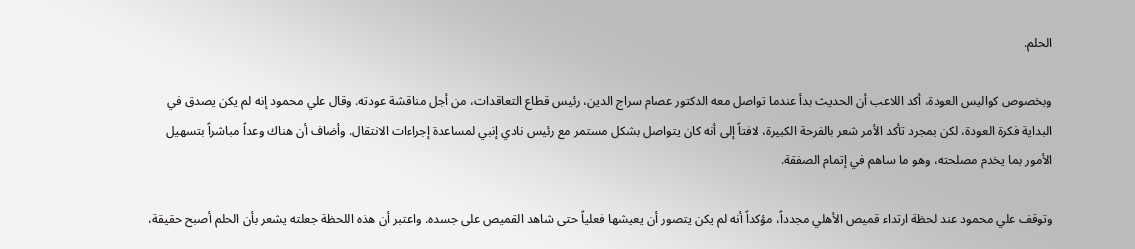الحلم.

وبخصوص كواليس العودة، أكد اللاعب أن الحديث بدأ عندما تواصل معه الدكتور عصام سراج الدين، رئيس قطاع التعاقدات، من أجل مناقشة عودته. وقال علي محمود إنه لم يكن يصدق في البداية فكرة العودة، لكن بمجرد تأكد الأمر شعر بالفرحة الكبيرة، لافتاً إلى أنه كان يتواصل بشكل مستمر مع رئيس نادي إنبي لمساعدة إجراءات الانتقال. وأضاف أن هناك وعداً مباشراً بتسهيل الأمور بما يخدم مصلحته، وهو ما ساهم في إتمام الصفقة.

وتوقف علي محمود عند لحظة ارتداء قميص الأهلي مجدداً، مؤكداً أنه لم يكن يتصور أن يعيشها فعلياً حتى شاهد القميص على جسده. واعتبر أن هذه اللحظة جعلته يشعر بأن الحلم أصبح حقيقة،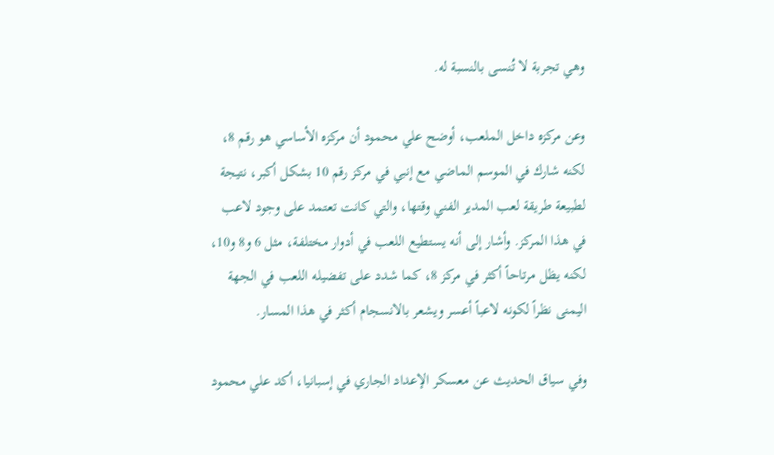وهي تجربة لا تُنسى بالنسبة له.

وعن مركزه داخل الملعب، أوضح علي محمود أن مركزه الأساسي هو رقم 8، لكنه شارك في الموسم الماضي مع إنبي في مركز رقم 10 بشكل أكبر، نتيجة لطبيعة طريقة لعب المدير الفني وقتها، والتي كانت تعتمد على وجود لاعب في هذا المركز. وأشار إلى أنه يستطيع اللعب في أدوار مختلفة، مثل 6 و8 و10، لكنه يظل مرتاحاً أكثر في مركز 8، كما شدد على تفضيله اللعب في الجهة اليمنى نظراً لكونه لاعباً أعسر ويشعر بالانسجام أكثر في هذا المسار.

وفي سياق الحديث عن معسكر الإعداد الجاري في إسبانيا، أكد علي محمود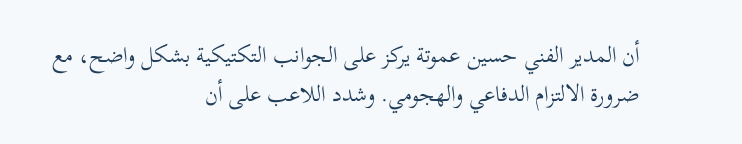أن المدير الفني حسين عموتة يركز على الجوانب التكتيكية بشكل واضح، مع ضرورة الالتزام الدفاعي والهجومي. وشدد اللاعب على أن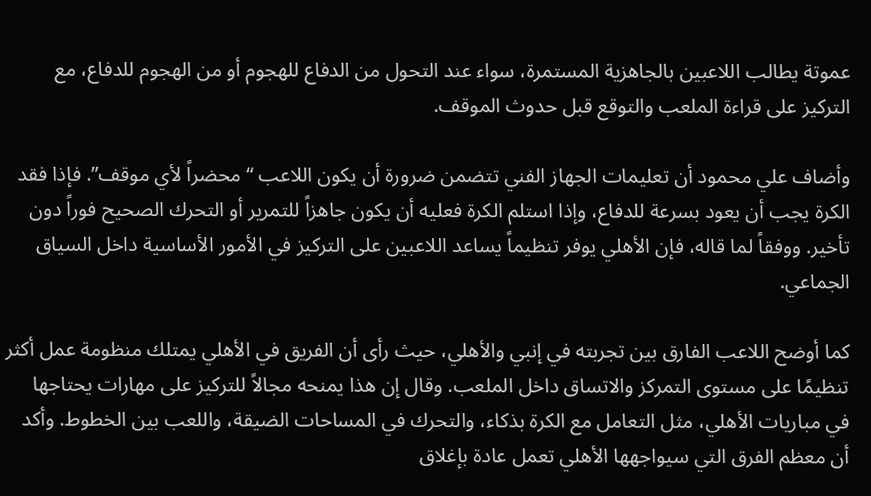عموتة يطالب اللاعبين بالجاهزية المستمرة، سواء عند التحول من الدفاع للهجوم أو من الهجوم للدفاع، مع التركيز على قراءة الملعب والتوقع قبل حدوث الموقف.

وأضاف علي محمود أن تعليمات الجهاز الفني تتضمن ضرورة أن يكون اللاعب “محضراً لأي موقف”. فإذا فقد الكرة يجب أن يعود بسرعة للدفاع، وإذا استلم الكرة فعليه أن يكون جاهزاً للتمرير أو التحرك الصحيح فوراً دون تأخير. ووفقاً لما قاله، فإن الأهلي يوفر تنظيماً يساعد اللاعبين على التركيز في الأمور الأساسية داخل السياق الجماعي.

كما أوضح اللاعب الفارق بين تجربته في إنبي والأهلي، حيث رأى أن الفريق في الأهلي يمتلك منظومة عمل أكثر تنظيمًا على مستوى التمركز والاتساق داخل الملعب. وقال إن هذا يمنحه مجالاً للتركيز على مهارات يحتاجها في مباريات الأهلي، مثل التعامل مع الكرة بذكاء، والتحرك في المساحات الضيقة، واللعب بين الخطوط. وأكد أن معظم الفرق التي سيواجهها الأهلي تعمل عادة بإغلاق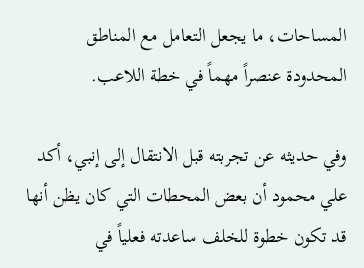المساحات، ما يجعل التعامل مع المناطق المحدودة عنصراً مهماً في خطة اللاعب.

وفي حديثه عن تجربته قبل الانتقال إلى إنبي، أكد علي محمود أن بعض المحطات التي كان يظن أنها قد تكون خطوة للخلف ساعدته فعلياً في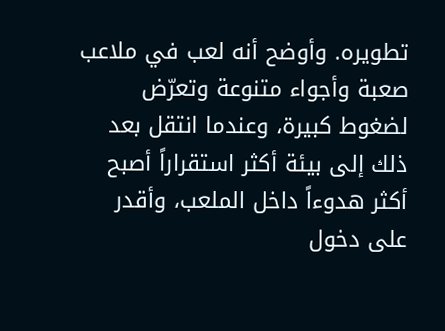تطويره. وأوضح أنه لعب في ملاعب صعبة وأجواء متنوعة وتعرّض لضغوط كبيرة، وعندما انتقل بعد ذلك إلى بيئة أكثر استقراراً أصبح أكثر هدوءاً داخل الملعب، وأقدر على دخول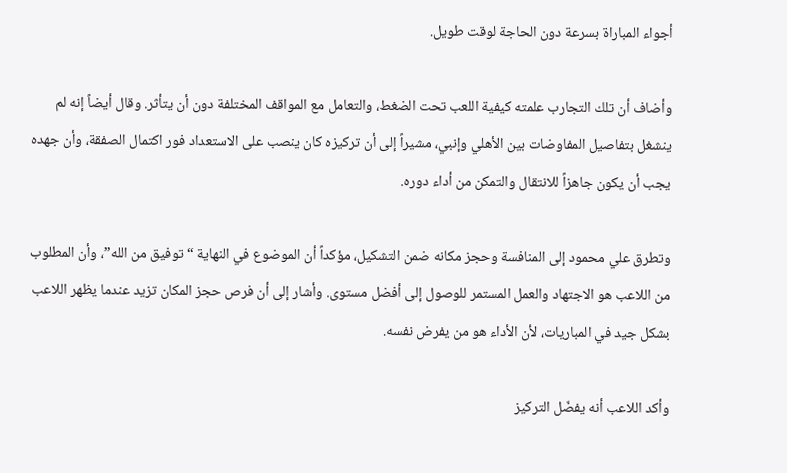أجواء المباراة بسرعة دون الحاجة لوقت طويل.

وأضاف أن تلك التجارب علمته كيفية اللعب تحت الضغط، والتعامل مع المواقف المختلفة دون أن يتأثر. وقال أيضاً إنه لم ينشغل بتفاصيل المفاوضات بين الأهلي وإنبي، مشيراً إلى أن تركيزه كان ينصب على الاستعداد فور اكتمال الصفقة، وأن جهده يجب أن يكون جاهزاً للانتقال والتمكن من أداء دوره.

وتطرق علي محمود إلى المنافسة وحجز مكانه ضمن التشكيل، مؤكداً أن الموضوع في النهاية “توفيق من الله”، وأن المطلوب من اللاعب هو الاجتهاد والعمل المستمر للوصول إلى أفضل مستوى. وأشار إلى أن فرص حجز المكان تزيد عندما يظهر اللاعب بشكل جيد في المباريات، لأن الأداء هو من يفرض نفسه.

وأكد اللاعب أنه يفضّل التركيز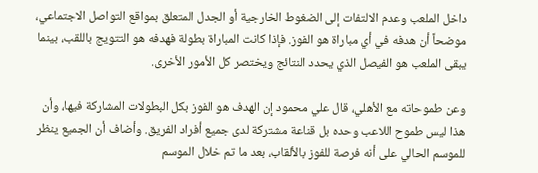داخل الملعب وعدم الالتفات إلى الضغوط الخارجية أو الجدل المتعلق بمواقع التواصل الاجتماعي، موضحاً أن هدفه في أي مباراة هو الفوز. فإذا كانت المباراة بطولة فهدفه هو التتويج باللقب، بينما يبقى الملعب هو الفيصل الذي يحدد النتائج ويختصر كل الأمور الأخرى.

وعن طموحاته مع الأهلي، قال علي محمود إن الهدف هو الفوز بكل البطولات المشاركة فيها، وأن هذا ليس طموح اللاعب وحده بل قناعة مشتركة لدى جميع أفراد الفريق. وأضاف أن الجميع ينظر للموسم الحالي على أنه فرصة للفوز بالألقاب، بعد ما تم خلال الموسم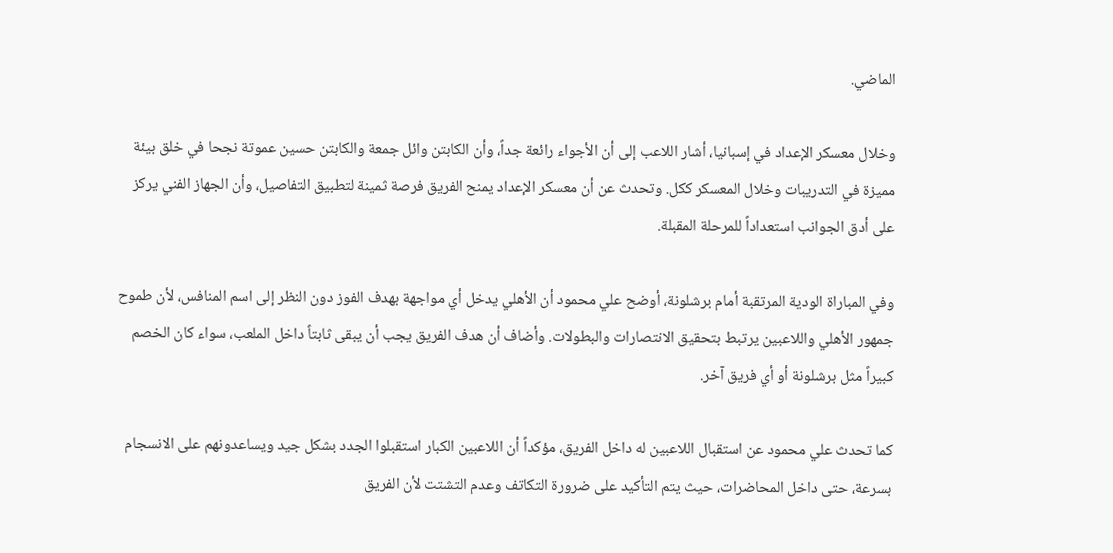الماضي.

وخلال معسكر الإعداد في إسبانيا، أشار اللاعب إلى أن الأجواء رائعة جداً، وأن الكابتن وائل جمعة والكابتن حسين عموتة نجحا في خلق بيئة مميزة في التدريبات وخلال المعسكر ككل. وتحدث عن أن معسكر الإعداد يمنح الفريق فرصة ثمينة لتطبيق التفاصيل، وأن الجهاز الفني يركز على أدق الجوانب استعداداً للمرحلة المقبلة.

وفي المباراة الودية المرتقبة أمام برشلونة، أوضح علي محمود أن الأهلي يدخل أي مواجهة بهدف الفوز دون النظر إلى اسم المنافس، لأن طموح جمهور الأهلي واللاعبين يرتبط بتحقيق الانتصارات والبطولات. وأضاف أن هدف الفريق يجب أن يبقى ثابتاً داخل الملعب، سواء كان الخصم كبيراً مثل برشلونة أو أي فريق آخر.

كما تحدث علي محمود عن استقبال اللاعبين له داخل الفريق، مؤكداً أن اللاعبين الكبار استقبلوا الجدد بشكل جيد ويساعدونهم على الانسجام بسرعة، حتى داخل المحاضرات، حيث يتم التأكيد على ضرورة التكاتف وعدم التشتت لأن الفريق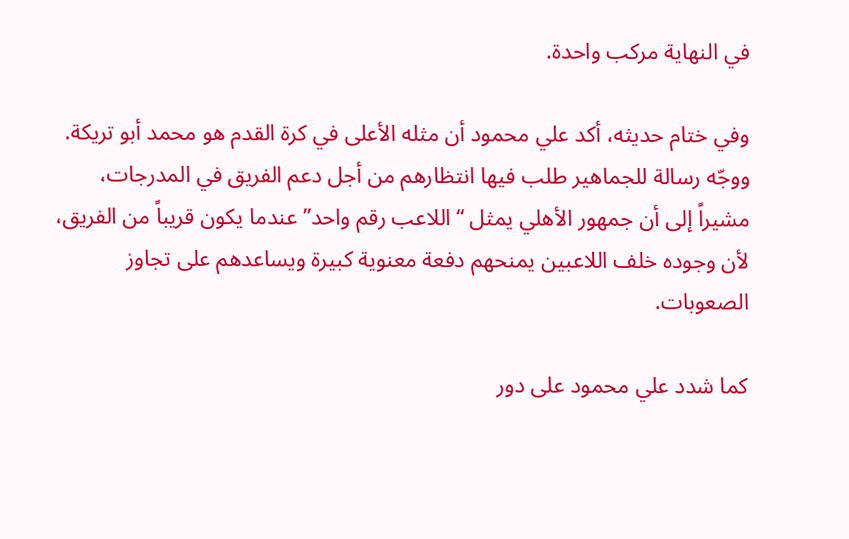في النهاية مركب واحدة.

وفي ختام حديثه، أكد علي محمود أن مثله الأعلى في كرة القدم هو محمد أبو تريكة. ووجّه رسالة للجماهير طلب فيها انتظارهم من أجل دعم الفريق في المدرجات، مشيراً إلى أن جمهور الأهلي يمثل “اللاعب رقم واحد” عندما يكون قريباً من الفريق، لأن وجوده خلف اللاعبين يمنحهم دفعة معنوية كبيرة ويساعدهم على تجاوز الصعوبات.

كما شدد علي محمود على دور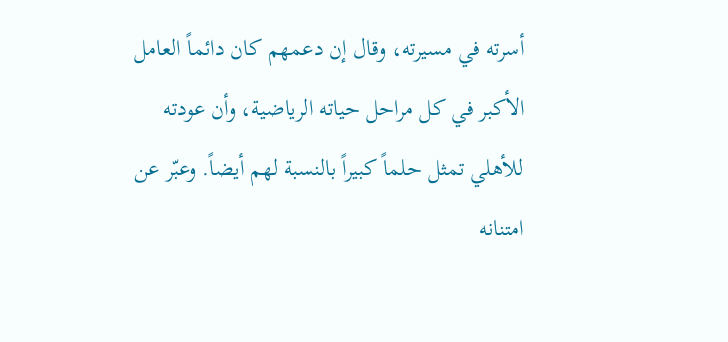أسرته في مسيرته، وقال إن دعمهم كان دائماً العامل الأكبر في كل مراحل حياته الرياضية، وأن عودته للأهلي تمثل حلماً كبيراً بالنسبة لهم أيضاً. وعبّر عن امتنانه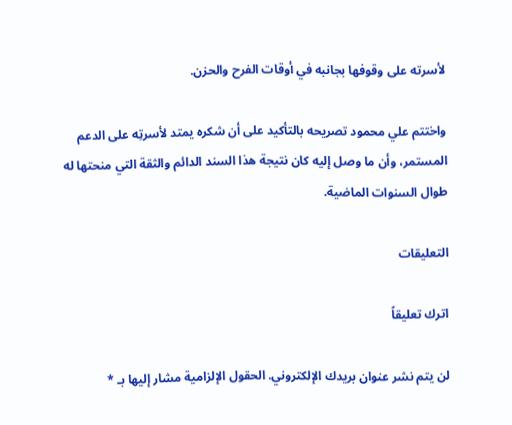لأسرته على وقوفها بجانبه في أوقات الفرح والحزن.

واختتم علي محمود تصريحه بالتأكيد على أن شكره يمتد لأسرتِه على الدعم المستمر، وأن ما وصل إليه كان نتيجة هذا السند الدائم والثقة التي منحتها له طوال السنوات الماضية.

التعليقات

اترك تعليقاً

لن يتم نشر عنوان بريدك الإلكتروني. الحقول الإلزامية مشار إليها بـ *